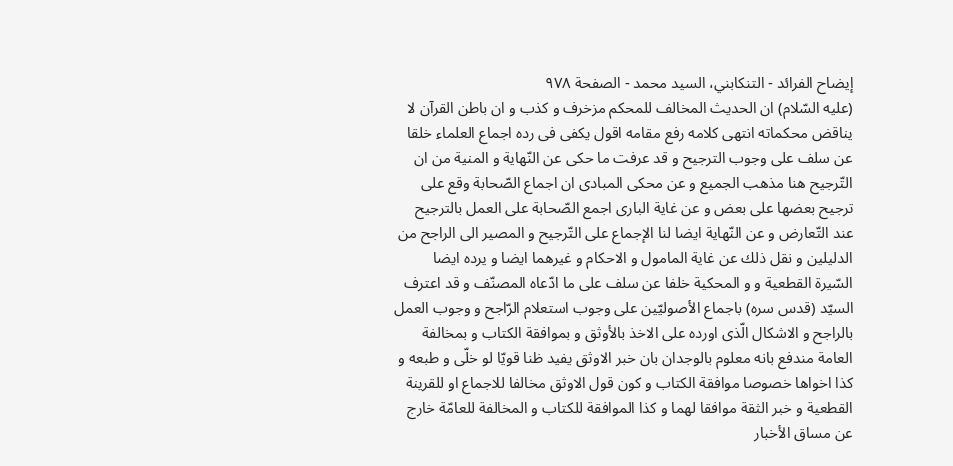إيضاح الفرائد - التنكابني، السيد محمد - الصفحة ٩٧٨
(عليه السّلام) ان الحديث المخالف للمحكم مزخرف و كذب و ان باطن القرآن لا يناقض محكماته انتهى كلامه رفع مقامه اقول يكفى فى رده اجماع العلماء خلقا عن سلف على وجوب الترجيح و قد عرفت ما حكى عن النّهاية و المنية من ان التّرجيح هنا مذهب الجميع و عن محكى المبادى ان اجماع الصّحابة وقع على ترجيح بعضها على بعض و عن غاية البارى اجمع الصّحابة على العمل بالترجيح عند التّعارض و عن النّهاية ايضا لنا الإجماع على التّرجيح و المصير الى الراجح من الدليلين و نقل ذلك عن غاية المامول و الاحكام و غيرهما ايضا و يرده ايضا السّيرة القطعية و و المحكية خلفا عن سلف على ما ادّعاه المصنّف و قد اعترف السيّد (قدس سره) باجماع الأصوليّين على وجوب استعلام الرّاجح و وجوب العمل بالراجح و الاشكال الّذى اورده على الاخذ بالأوثق و بموافقة الكتاب و بمخالفة العامة مندفع بانه معلوم بالوجدان بان خبر الاوثق يفيد ظنا قويّا لو خلّى و طبعه و كذا اخواها خصوصا موافقة الكتاب و كون قول الاوثق مخالفا للاجماع او للقرينة القطعية و خبر الثقة موافقا لهما و كذا الموافقة للكتاب و المخالفة للعامّة خارج عن مساق الأخبار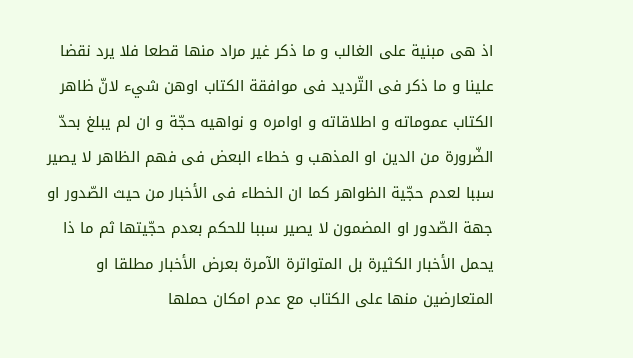اذ هى مبنية على الغالب و ما ذكر غير مراد منها قطعا فلا يرد نقضا علينا و ما ذكر فى التّرديد فى موافقة الكتاب اوهن شيء لانّ ظاهر الكتاب عموماته و اطلاقاته و اوامره و نواهيه حجّة و ان لم يبلغ بحدّ الضّرورة من الدين او المذهب و خطاء البعض فى فهم الظاهر لا يصير سببا لعدم حجّية الظواهر كما ان الخطاء فى الأخبار من حيث الصّدور او جهة الصّدور او المضمون لا يصير سببا للحكم بعدم حجّيتها ثم ما ذا يحمل الأخبار الكثيرة بل المتواترة الآمرة بعرض الأخبار مطلقا او المتعارضين منها على الكتاب مع عدم امكان حملها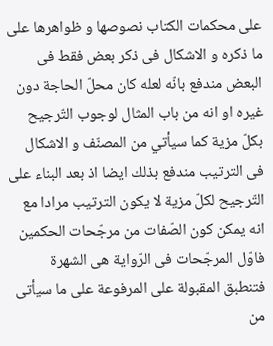على محكمات الكتاب نصوصها و ظواهرها على ما ذكره و الاشكال فى ذكر بعض فقط فى البعض مندفع بانّه لعله كان محلّ الحاجة دون غيره او انه من باب المثال لوجوب التّرجيح بكلّ مزية كما سيأتي من المصنّف و الاشكال فى الترتيب مندفع بذلك ايضا اذ بعد البناء على التّرجيح لكلّ مزية لا يكون الترتيب مرادا مع انه يمكن كون الصّفات من مرجّحات الحكمين فاوّل المرجّحات فى الرّواية هى الشهرة فتنطبق المقبولة على المرفوعة على ما سيأتى من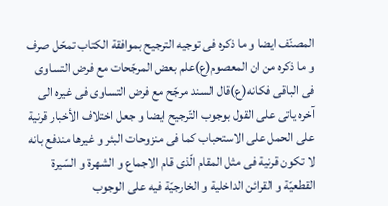المصنّف ايضا و ما ذكره فى توجيه الترجيح بموافقة الكتاب تمحّل صرف و ما ذكره من ان المعصوم(ع)علم بعض المرجّحات مع فرض التساوى فى الباقى فكانه(ع)قال السند مرجّح مع فرض التساوى فى غيره الى آخره ياتى على القول بوجوب التّرجيح ايضا و جعل اختلاف الأخبار قرنية على الحمل على الاستحباب كما فى منزوحات البئر و غيرها مندفع بانه لا تكون قرنية فى مثل المقام الّذى قام الاجماع و الشهرة و السّيرة القطعيّة و القرائن الداخلية و الخارجيّة فيه على الوجوب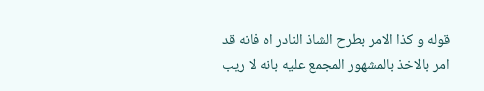قوله و كذا الامر بطرح الشاذ النادر اه فانه قد امر بالاخذ بالمشهور المجمع عليه بانه لا ريب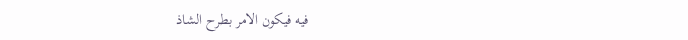فيه فيكون الامر بطرح الشاذ